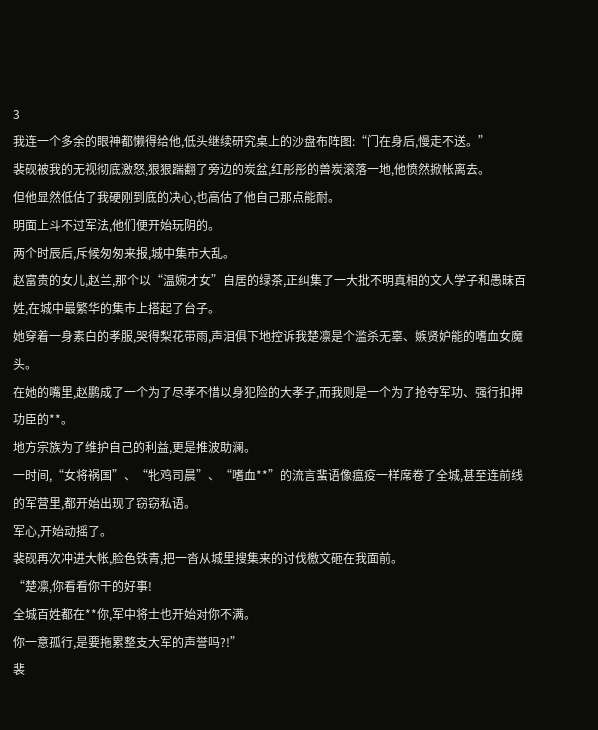3
我连一个多余的眼神都懒得给他,低头继续研究桌上的沙盘布阵图:“门在身后,慢走不送。”
裴砚被我的无视彻底激怒,狠狠踹翻了旁边的炭盆,红彤彤的兽炭滚落一地,他愤然掀帐离去。
但他显然低估了我硬刚到底的决心,也高估了他自己那点能耐。
明面上斗不过军法,他们便开始玩阴的。
两个时辰后,斥候匆匆来报,城中集市大乱。
赵富贵的女儿,赵兰,那个以“温婉才女”自居的绿茶,正纠集了一大批不明真相的文人学子和愚昧百姓,在城中最繁华的集市上搭起了台子。
她穿着一身素白的孝服,哭得梨花带雨,声泪俱下地控诉我楚凛是个滥杀无辜、嫉贤妒能的嗜血女魔头。
在她的嘴里,赵鹏成了一个为了尽孝不惜以身犯险的大孝子,而我则是一个为了抢夺军功、强行扣押功臣的**。
地方宗族为了维护自己的利益,更是推波助澜。
一时间,“女将祸国”、“牝鸡司晨”、“嗜血**”的流言蜚语像瘟疫一样席卷了全城,甚至连前线的军营里,都开始出现了窃窃私语。
军心,开始动摇了。
裴砚再次冲进大帐,脸色铁青,把一沓从城里搜集来的讨伐檄文砸在我面前。
“楚凛,你看看你干的好事!
全城百姓都在**你,军中将士也开始对你不满。
你一意孤行,是要拖累整支大军的声誉吗?!”
裴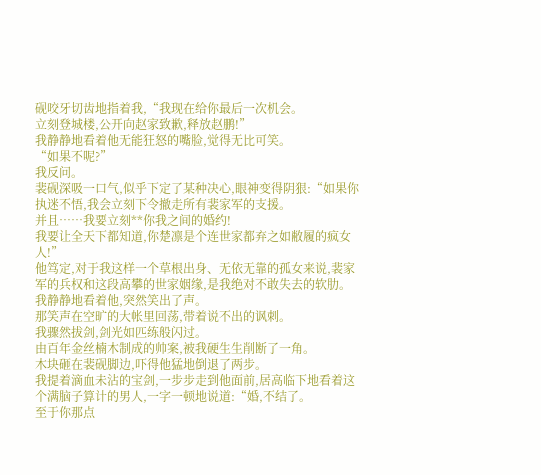砚咬牙切齿地指着我,“我现在给你最后一次机会。
立刻登城楼,公开向赵家致歉,释放赵鹏!”
我静静地看着他无能狂怒的嘴脸,觉得无比可笑。
“如果不呢?”
我反问。
裴砚深吸一口气,似乎下定了某种决心,眼神变得阴狠:“如果你执迷不悟,我会立刻下令撤走所有裴家军的支援。
并且……我要立刻**你我之间的婚约!
我要让全天下都知道,你楚凛是个连世家都弃之如敝履的疯女人!”
他笃定,对于我这样一个草根出身、无依无靠的孤女来说,裴家军的兵权和这段高攀的世家姻缘,是我绝对不敢失去的软肋。
我静静地看着他,突然笑出了声。
那笑声在空旷的大帐里回荡,带着说不出的讽刺。
我骤然拔剑,剑光如匹练般闪过。
由百年金丝楠木制成的帅案,被我硬生生削断了一角。
木块砸在裴砚脚边,吓得他猛地倒退了两步。
我提着滴血未沾的宝剑,一步步走到他面前,居高临下地看着这个满脑子算计的男人,一字一顿地说道:“婚,不结了。
至于你那点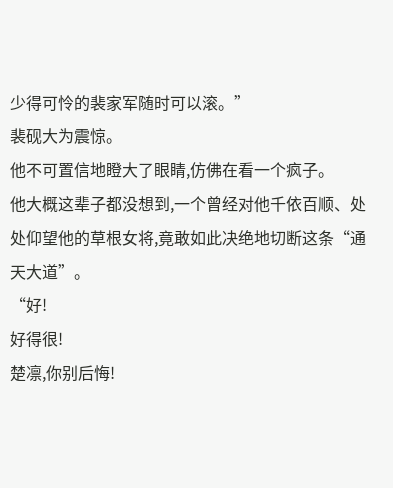少得可怜的裴家军随时可以滚。”
裴砚大为震惊。
他不可置信地瞪大了眼睛,仿佛在看一个疯子。
他大概这辈子都没想到,一个曾经对他千依百顺、处处仰望他的草根女将,竟敢如此决绝地切断这条“通天大道”。
“好!
好得很!
楚凛,你别后悔!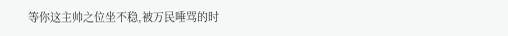等你这主帅之位坐不稳,被万民唾骂的时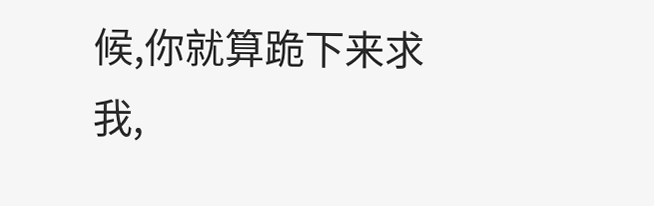候,你就算跪下来求我,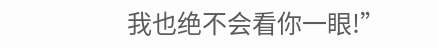我也绝不会看你一眼!”